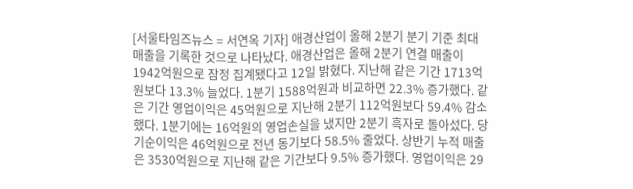[서울타임즈뉴스 = 서연옥 기자] 애경산업이 올해 2분기 분기 기준 최대 매출을 기록한 것으로 나타났다. 애경산업은 올해 2분기 연결 매출이 1942억원으로 잠정 집계됐다고 12일 밝혔다. 지난해 같은 기간 1713억원보다 13.3% 늘었다. 1분기 1588억원과 비교하면 22.3% 증가했다. 같은 기간 영업이익은 45억원으로 지난해 2분기 112억원보다 59.4% 감소했다. 1분기에는 16억원의 영업손실을 냈지만 2분기 흑자로 돌아섰다. 당기순이익은 46억원으로 전년 동기보다 58.5% 줄었다. 상반기 누적 매출은 3530억원으로 지난해 같은 기간보다 9.5% 증가했다. 영업이익은 29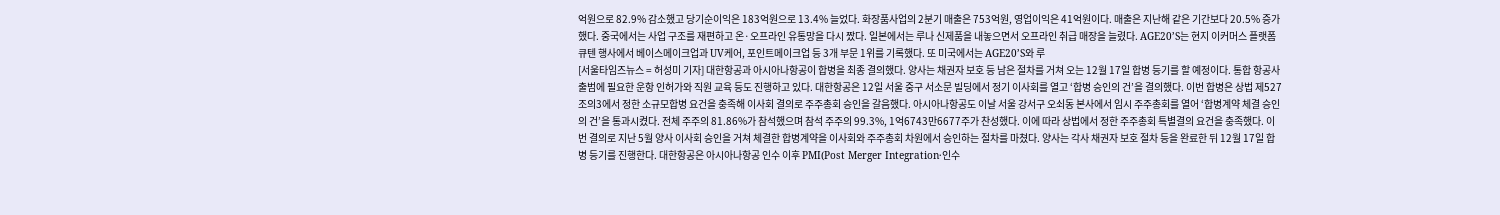억원으로 82.9% 감소했고 당기순이익은 183억원으로 13.4% 늘었다. 화장품사업의 2분기 매출은 753억원, 영업이익은 41억원이다. 매출은 지난해 같은 기간보다 20.5% 증가했다. 중국에서는 사업 구조를 재편하고 온·오프라인 유통망을 다시 짰다. 일본에서는 루나 신제품을 내놓으면서 오프라인 취급 매장을 늘렸다. AGE20’S는 현지 이커머스 플랫폼 큐텐 행사에서 베이스메이크업과 UV케어, 포인트메이크업 등 3개 부문 1위를 기록했다. 또 미국에서는 AGE20’S와 루
[서울타임즈뉴스 = 허성미 기자] 대한항공과 아시아나항공이 합병을 최종 결의했다. 양사는 채권자 보호 등 남은 절차를 거쳐 오는 12월 17일 합병 등기를 할 예정이다. 통합 항공사 출범에 필요한 운항 인허가와 직원 교육 등도 진행하고 있다. 대한항공은 12일 서울 중구 서소문 빌딩에서 정기 이사회를 열고 ‘합병 승인의 건’을 결의했다. 이번 합병은 상법 제527조의3에서 정한 소규모합병 요건을 충족해 이사회 결의로 주주총회 승인을 갈음했다. 아시아나항공도 이날 서울 강서구 오쇠동 본사에서 임시 주주총회를 열어 ‘합병계약 체결 승인의 건’을 통과시켰다. 전체 주주의 81.86%가 참석했으며 참석 주주의 99.3%, 1억6743만6677주가 찬성했다. 이에 따라 상법에서 정한 주주총회 특별결의 요건을 충족했다. 이번 결의로 지난 5월 양사 이사회 승인을 거쳐 체결한 합병계약을 이사회와 주주총회 차원에서 승인하는 절차를 마쳤다. 양사는 각사 채권자 보호 절차 등을 완료한 뒤 12월 17일 합병 등기를 진행한다. 대한항공은 아시아나항공 인수 이후 PMI(Post Merger Integration·인수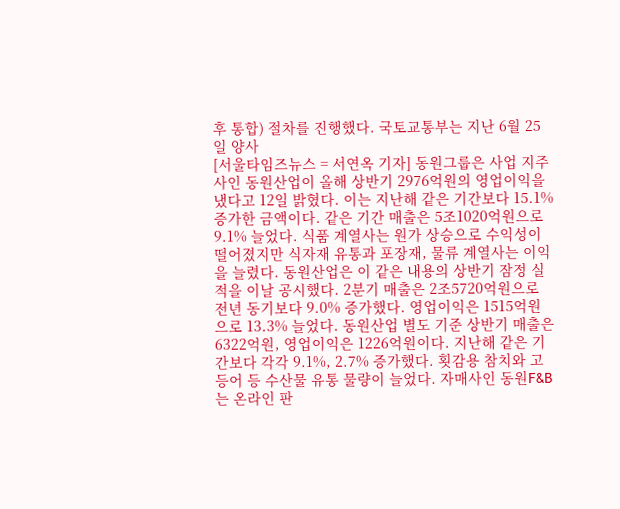후 통합) 절차를 진행했다. 국토교통부는 지난 6월 25일 양사
[서울타임즈뉴스 = 서연옥 기자] 동원그룹은 사업 지주사인 동원산업이 올해 상반기 2976억원의 영업이익을 냈다고 12일 밝혔다. 이는 지난해 같은 기간보다 15.1% 증가한 금액이다. 같은 기간 매출은 5조1020억원으로 9.1% 늘었다. 식품 계열사는 원가 상승으로 수익성이 떨어졌지만 식자재 유통과 포장재, 물류 계열사는 이익을 늘렸다. 동원산업은 이 같은 내용의 상반기 잠정 실적을 이날 공시했다. 2분기 매출은 2조5720억원으로 전년 동기보다 9.0% 증가했다. 영업이익은 1515억원으로 13.3% 늘었다. 동원산업 별도 기준 상반기 매출은 6322억원, 영업이익은 1226억원이다. 지난해 같은 기간보다 각각 9.1%, 2.7% 증가했다. 횟감용 참치와 고등어 등 수산물 유통 물량이 늘었다. 자매사인 동원F&B는 온라인 판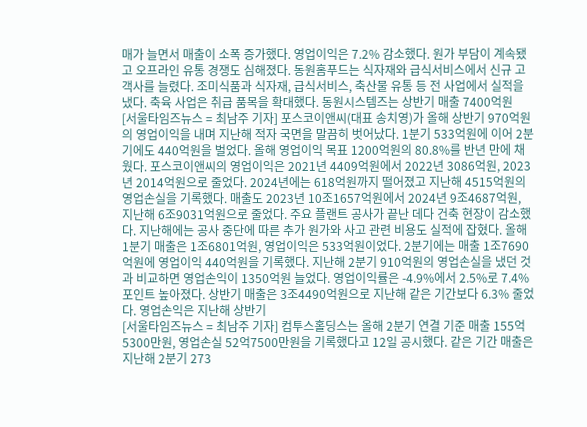매가 늘면서 매출이 소폭 증가했다. 영업이익은 7.2% 감소했다. 원가 부담이 계속됐고 오프라인 유통 경쟁도 심해졌다. 동원홈푸드는 식자재와 급식서비스에서 신규 고객사를 늘렸다. 조미식품과 식자재, 급식서비스, 축산물 유통 등 전 사업에서 실적을 냈다. 축육 사업은 취급 품목을 확대했다. 동원시스템즈는 상반기 매출 7400억원
[서울타임즈뉴스 = 최남주 기자] 포스코이앤씨(대표 송치영)가 올해 상반기 970억원의 영업이익을 내며 지난해 적자 국면을 말끔히 벗어났다. 1분기 533억원에 이어 2분기에도 440억원을 벌었다. 올해 영업이익 목표 1200억원의 80.8%를 반년 만에 채웠다. 포스코이앤씨의 영업이익은 2021년 4409억원에서 2022년 3086억원, 2023년 2014억원으로 줄었다. 2024년에는 618억원까지 떨어졌고 지난해 4515억원의 영업손실을 기록했다. 매출도 2023년 10조1657억원에서 2024년 9조4687억원, 지난해 6조9031억원으로 줄었다. 주요 플랜트 공사가 끝난 데다 건축 현장이 감소했다. 지난해에는 공사 중단에 따른 추가 원가와 사고 관련 비용도 실적에 잡혔다. 올해 1분기 매출은 1조6801억원, 영업이익은 533억원이었다. 2분기에는 매출 1조7690억원에 영업이익 440억원을 기록했다. 지난해 2분기 910억원의 영업손실을 냈던 것과 비교하면 영업손익이 1350억원 늘었다. 영업이익률은 -4.9%에서 2.5%로 7.4%포인트 높아졌다. 상반기 매출은 3조4490억원으로 지난해 같은 기간보다 6.3% 줄었다. 영업손익은 지난해 상반기
[서울타임즈뉴스 = 최남주 기자] 컴투스홀딩스는 올해 2분기 연결 기준 매출 155억5300만원, 영업손실 52억7500만원을 기록했다고 12일 공시했다. 같은 기간 매출은 지난해 2분기 273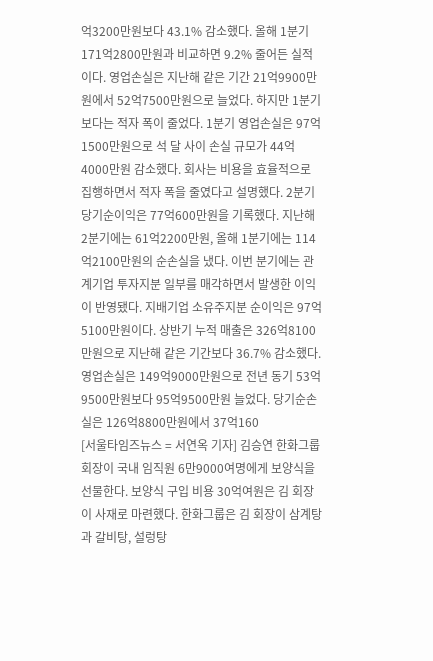억3200만원보다 43.1% 감소했다. 올해 1분기 171억2800만원과 비교하면 9.2% 줄어든 실적이다. 영업손실은 지난해 같은 기간 21억9900만원에서 52억7500만원으로 늘었다. 하지만 1분기보다는 적자 폭이 줄었다. 1분기 영업손실은 97억1500만원으로 석 달 사이 손실 규모가 44억4000만원 감소했다. 회사는 비용을 효율적으로 집행하면서 적자 폭을 줄였다고 설명했다. 2분기 당기순이익은 77억600만원을 기록했다. 지난해 2분기에는 61억2200만원, 올해 1분기에는 114억2100만원의 순손실을 냈다. 이번 분기에는 관계기업 투자지분 일부를 매각하면서 발생한 이익이 반영됐다. 지배기업 소유주지분 순이익은 97억5100만원이다. 상반기 누적 매출은 326억8100만원으로 지난해 같은 기간보다 36.7% 감소했다. 영업손실은 149억9000만원으로 전년 동기 53억9500만원보다 95억9500만원 늘었다. 당기순손실은 126억8800만원에서 37억160
[서울타임즈뉴스 = 서연옥 기자] 김승연 한화그룹 회장이 국내 임직원 6만9000여명에게 보양식을 선물한다. 보양식 구입 비용 30억여원은 김 회장이 사재로 마련했다. 한화그룹은 김 회장이 삼계탕과 갈비탕, 설렁탕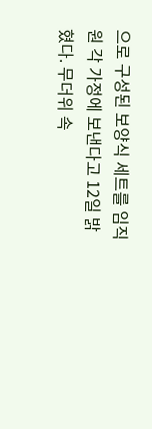으로 구성된 보양식 세트를 임직원 각 가정에 보낸다고 12일 밝혔다. 무더위 속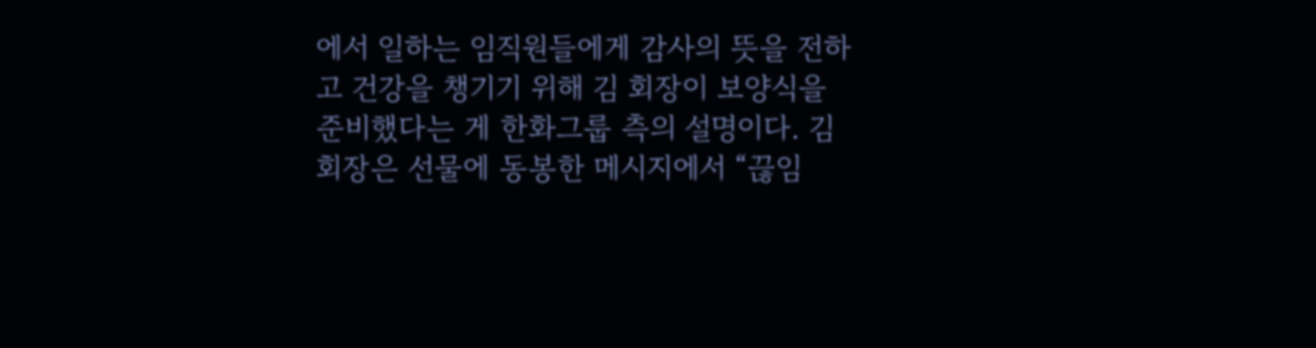에서 일하는 임직원들에게 감사의 뜻을 전하고 건강을 챙기기 위해 김 회장이 보양식을 준비했다는 게 한화그룹 측의 설명이다. 김 회장은 선물에 동봉한 메시지에서 “끊임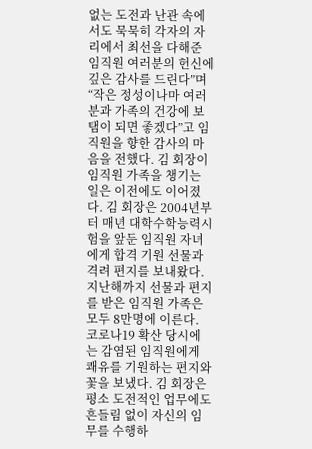없는 도전과 난관 속에서도 묵묵히 각자의 자리에서 최선을 다해준 임직원 여러분의 헌신에 깊은 감사를 드린다”며 “작은 정성이나마 여러분과 가족의 건강에 보탬이 되면 좋겠다”고 임직원을 향한 감사의 마음을 전했다. 김 회장이 임직원 가족을 챙기는 일은 이전에도 이어졌다. 김 회장은 2004년부터 매년 대학수학능력시험을 앞둔 임직원 자녀에게 합격 기원 선물과 격려 편지를 보내왔다. 지난해까지 선물과 편지를 받은 임직원 가족은 모두 8만명에 이른다. 코로나19 확산 당시에는 감염된 임직원에게 쾌유를 기원하는 편지와 꽃을 보냈다. 김 회장은 평소 도전적인 업무에도 흔들림 없이 자신의 임무를 수행하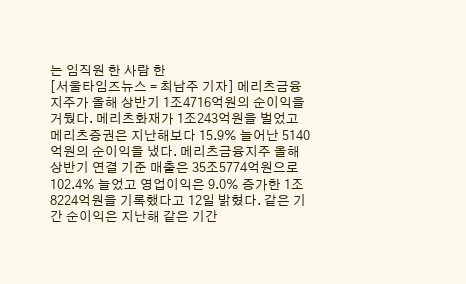는 임직원 한 사람 한
[서울타임즈뉴스 = 최남주 기자] 메리츠금융지주가 올해 상반기 1조4716억원의 순이익을 거뒀다. 메리츠화재가 1조243억원을 벌었고 메리츠증권은 지난해보다 15.9% 늘어난 5140억원의 순이익을 냈다. 메리츠금융지주 올해 상반기 연결 기준 매출은 35조5774억원으로 102.4% 늘었고 영업이익은 9.0% 증가한 1조8224억원을 기록했다고 12일 밝혔다. 같은 기간 순이익은 지난해 같은 기간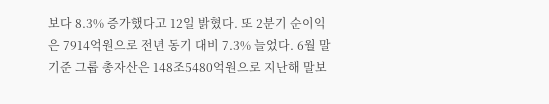보다 8.3% 증가했다고 12일 밝혔다. 또 2분기 순이익은 7914억원으로 전년 동기 대비 7.3% 늘었다. 6월 말 기준 그룹 총자산은 148조5480억원으로 지난해 말보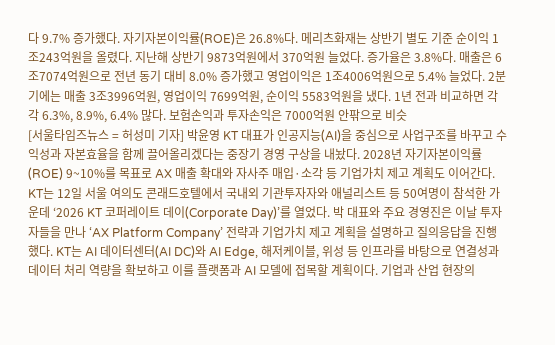다 9.7% 증가했다. 자기자본이익률(ROE)은 26.8%다. 메리츠화재는 상반기 별도 기준 순이익 1조243억원을 올렸다. 지난해 상반기 9873억원에서 370억원 늘었다. 증가율은 3.8%다. 매출은 6조7074억원으로 전년 동기 대비 8.0% 증가했고 영업이익은 1조4006억원으로 5.4% 늘었다. 2분기에는 매출 3조3996억원, 영업이익 7699억원, 순이익 5583억원을 냈다. 1년 전과 비교하면 각각 6.3%, 8.9%, 6.4% 많다. 보험손익과 투자손익은 7000억원 안팎으로 비슷
[서울타임즈뉴스 = 허성미 기자] 박윤영 KT 대표가 인공지능(AI)을 중심으로 사업구조를 바꾸고 수익성과 자본효율을 함께 끌어올리겠다는 중장기 경영 구상을 내놨다. 2028년 자기자본이익률(ROE) 9~10%를 목표로 AX 매출 확대와 자사주 매입·소각 등 기업가치 제고 계획도 이어간다. KT는 12일 서울 여의도 콘래드호텔에서 국내외 기관투자자와 애널리스트 등 50여명이 참석한 가운데 ‘2026 KT 코퍼레이트 데이(Corporate Day)’를 열었다. 박 대표와 주요 경영진은 이날 투자자들을 만나 ‘AX Platform Company’ 전략과 기업가치 제고 계획을 설명하고 질의응답을 진행했다. KT는 AI 데이터센터(AI DC)와 AI Edge, 해저케이블, 위성 등 인프라를 바탕으로 연결성과 데이터 처리 역량을 확보하고 이를 플랫폼과 AI 모델에 접목할 계획이다. 기업과 산업 현장의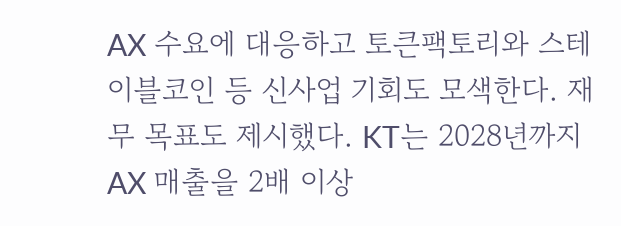AX 수요에 대응하고 토큰팩토리와 스테이블코인 등 신사업 기회도 모색한다. 재무 목표도 제시했다. KT는 2028년까지 AX 매출을 2배 이상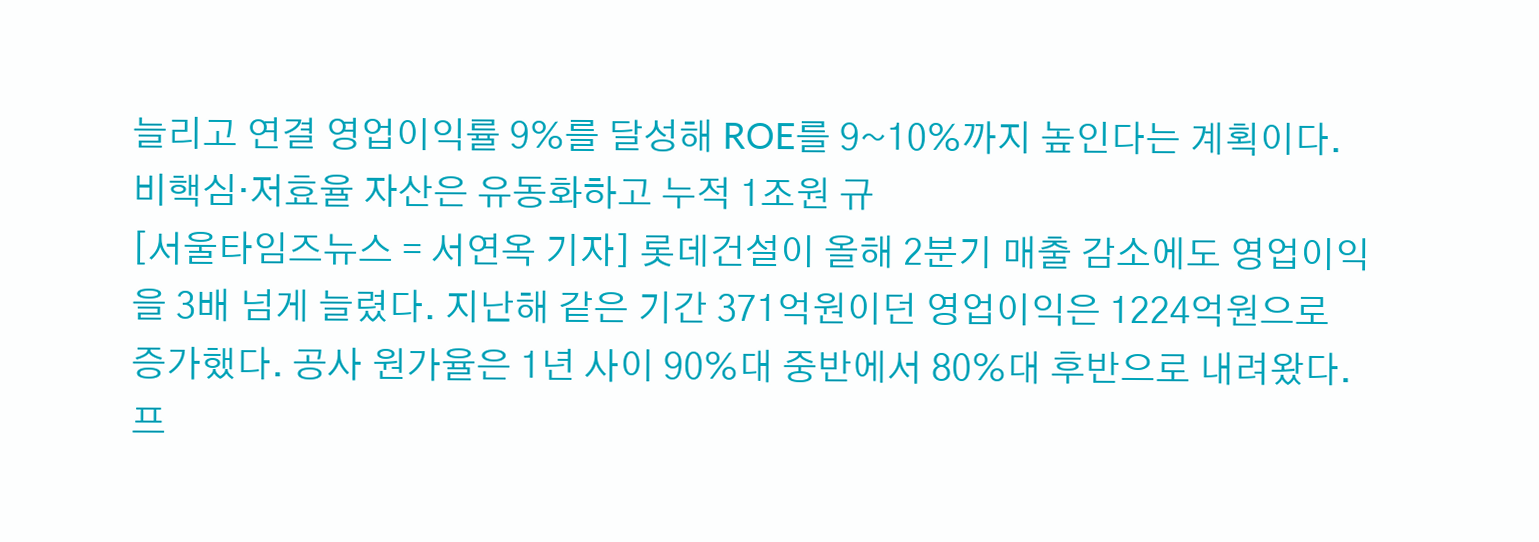늘리고 연결 영업이익률 9%를 달성해 ROE를 9~10%까지 높인다는 계획이다. 비핵심·저효율 자산은 유동화하고 누적 1조원 규
[서울타임즈뉴스 = 서연옥 기자] 롯데건설이 올해 2분기 매출 감소에도 영업이익을 3배 넘게 늘렸다. 지난해 같은 기간 371억원이던 영업이익은 1224억원으로 증가했다. 공사 원가율은 1년 사이 90%대 중반에서 80%대 후반으로 내려왔다. 프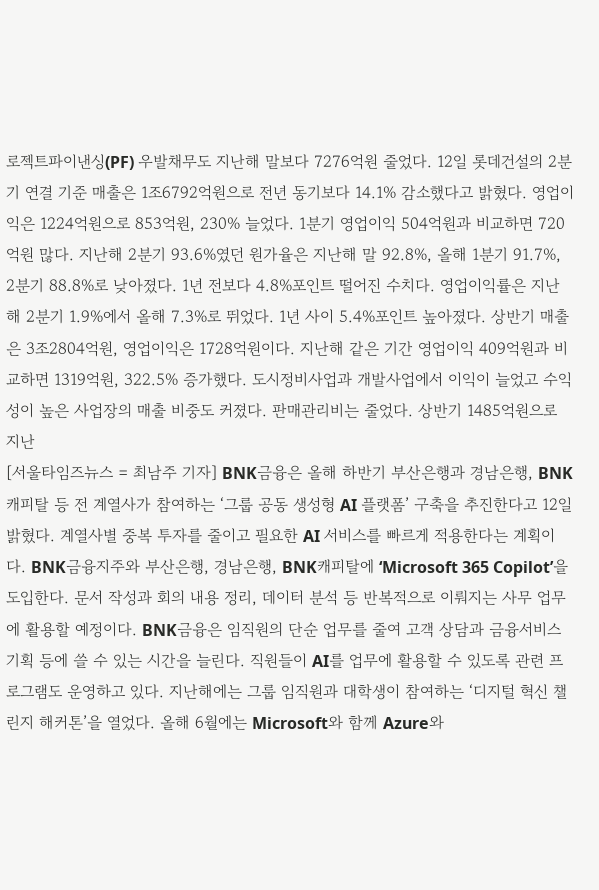로젝트파이낸싱(PF) 우발채무도 지난해 말보다 7276억원 줄었다. 12일 롯데건설의 2분기 연결 기준 매출은 1조6792억원으로 전년 동기보다 14.1% 감소했다고 밝혔다. 영업이익은 1224억원으로 853억원, 230% 늘었다. 1분기 영업이익 504억원과 비교하면 720억원 많다. 지난해 2분기 93.6%였던 원가율은 지난해 말 92.8%, 올해 1분기 91.7%, 2분기 88.8%로 낮아졌다. 1년 전보다 4.8%포인트 떨어진 수치다. 영업이익률은 지난해 2분기 1.9%에서 올해 7.3%로 뛰었다. 1년 사이 5.4%포인트 높아졌다. 상반기 매출은 3조2804억원, 영업이익은 1728억원이다. 지난해 같은 기간 영업이익 409억원과 비교하면 1319억원, 322.5% 증가했다. 도시정비사업과 개발사업에서 이익이 늘었고 수익성이 높은 사업장의 매출 비중도 커졌다. 판매관리비는 줄었다. 상반기 1485억원으로 지난
[서울타임즈뉴스 = 최남주 기자] BNK금융은 올해 하반기 부산은행과 경남은행, BNK캐피탈 등 전 계열사가 참여하는 ‘그룹 공동 생성형 AI 플랫폼’ 구축을 추진한다고 12일 밝혔다. 계열사별 중복 투자를 줄이고 필요한 AI 서비스를 빠르게 적용한다는 계획이다. BNK금융지주와 부산은행, 경남은행, BNK캐피탈에 ‘Microsoft 365 Copilot’을 도입한다. 문서 작성과 회의 내용 정리, 데이터 분석 등 반복적으로 이뤄지는 사무 업무에 활용할 예정이다. BNK금융은 임직원의 단순 업무를 줄여 고객 상담과 금융서비스 기획 등에 쓸 수 있는 시간을 늘린다. 직원들이 AI를 업무에 활용할 수 있도록 관련 프로그램도 운영하고 있다. 지난해에는 그룹 임직원과 대학생이 참여하는 ‘디지털 혁신 챌린지 해커톤’을 열었다. 올해 6월에는 Microsoft와 함께 Azure와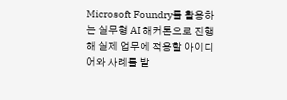Microsoft Foundry를 활용하는 실무형 AI 해커톤으로 진행해 실제 업무에 적용할 아이디어와 사례를 발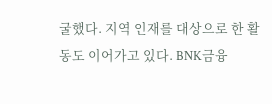굴했다. 지역 인재를 대상으로 한 활동도 이어가고 있다. BNK금융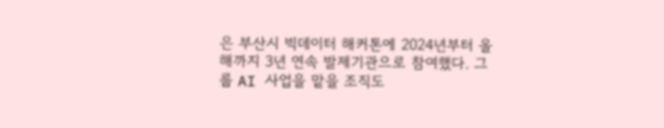은 부산시 빅데이터 해커톤에 2024년부터 올해까지 3년 연속 발제기관으로 참여했다. 그룹 AI 사업을 맡을 조직도